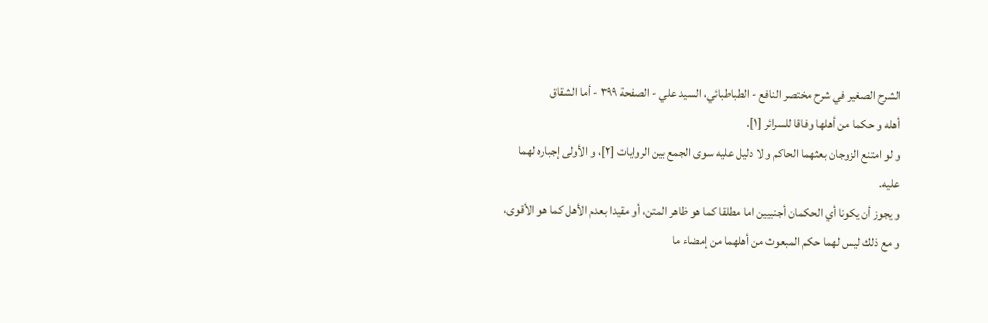الشرح الصغير في شرح مختصر النافع - الطباطبائي، السيد علي - الصفحة ٣٩٩ - أما الشقاق
أهله و حكما من أهلها وفاقا للسرائر [١].
و لو امتنع الزوجان بعثهما الحاكم و لا دليل عليه سوى الجمع بين الروايات [٢]، و الأولى إجباره لهما عليه.
و يجوز أن يكونا أي الحكمان أجنبيين اما مطلقا كما هو ظاهر المتن، أو مقيدا بعدم الأهل كما هو الأقوى، و مع ذلك ليس لهما حكم المبعوث من أهلهما من إمضاء ما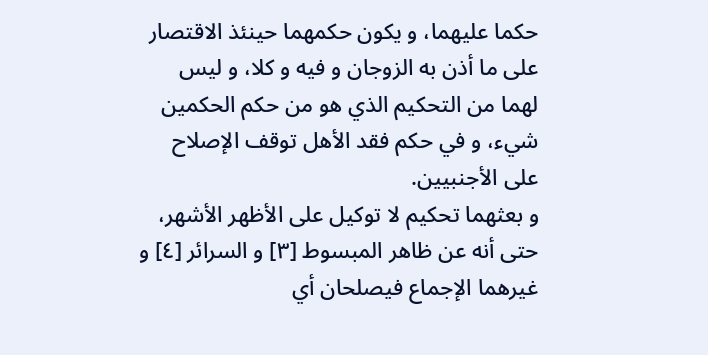حكما عليهما، و يكون حكمهما حينئذ الاقتصار على ما أذن به الزوجان و فيه و كلا، و ليس لهما من التحكيم الذي هو من حكم الحكمين شيء، و في حكم فقد الأهل توقف الإصلاح على الأجنبيين.
و بعثهما تحكيم لا توكيل على الأظهر الأشهر، حتى أنه عن ظاهر المبسوط [٣] و السرائر [٤] و غيرهما الإجماع فيصلحان أي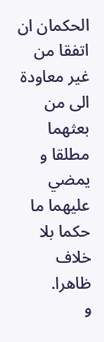الحكمان ان اتفقا من غير معاودة الى من بعثهما مطلقا و يمضي عليهما ما حكما بلا خلاف ظاهرا.
و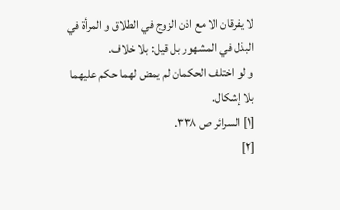لا يفرقان الا مع اذن الزوج في الطلاق و المرأة في البذل في المشهور بل قيل: بلا خلاف.
و لو اختلف الحكمان لم يمض لهما حكم عليهما بلا إشكال.
[١] السرائر ص ٣٣٨.
[٢]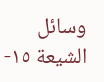وسائل الشيعة ١٥-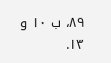٨٩، ب ١٠ و ١٣.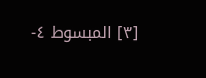[٣] المبسوط ٤-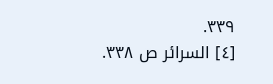٣٣٩.
[٤] السرائر ص ٣٣٨.